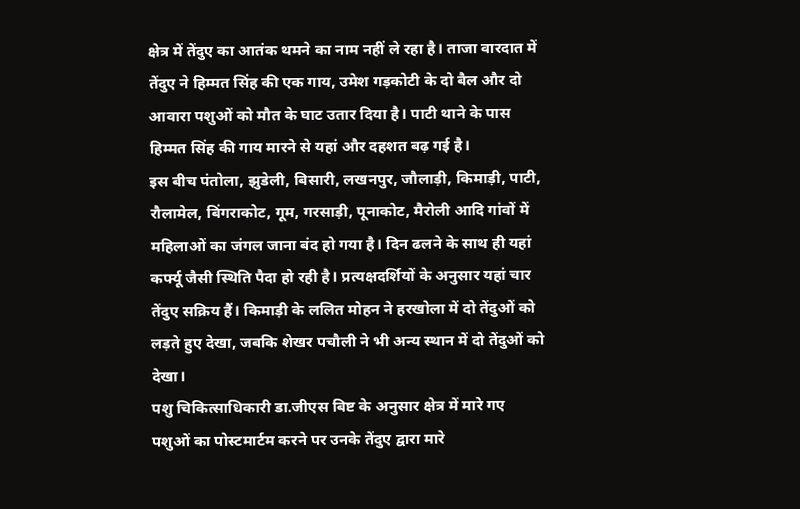क्षेत्र में तेंदुए का आतंक थमने का नाम नहीं ले रहा है। ताजा वारदात में तेंदुए ने हिम्मत सिंह की एक गाय, उमेश गड़कोटी के दो बैल और दो आवारा पशुओं को मौत के घाट उतार दिया है। पाटी थाने के पास हिम्मत सिंह की गाय मारने से यहां और दहशत बढ़ गई है।
इस बीच पंतोला, झुडेली, बिसारी, लखनपुर, जौलाड़ी, किमाड़ी, पाटी, रौलामेल, बिंगराकोट, गूम, गरसाड़ी, पूनाकोट, मैरोली आदि गांवों में महिलाओं का जंगल जाना बंद हो गया है। दिन ढलने के साथ ही यहां कर्फ्यू जैसी स्थिति पैदा हो रही है। प्रत्यक्षदर्शियों के अनुसार यहां चार तेंदुए सक्रिय हैं। किमाड़ी के ललित मोहन ने हरखोला में दो तेंदुओं को लड़ते हुए देखा, जबकि शेखर पचौली ने भी अन्य स्थान में दो तेंदुओं को देखा।
पशु चिकित्साधिकारी डा.जीएस बिष्ट के अनुसार क्षेत्र में मारे गए पशुओं का पोस्टमार्टम करने पर उनके तेंदुए द्वारा मारे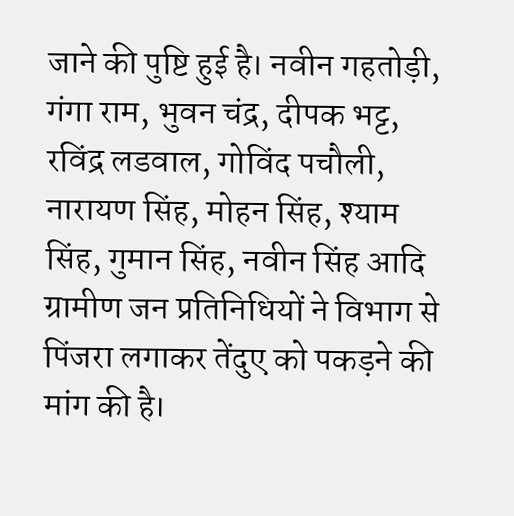जाने की पुष्टि हुई है। नवीन गहतोड़ी, गंगा राम, भुवन चंद्र, दीपक भट्ट, रविंद्र लडवाल, गोविंद पचौली, नारायण सिंह, मोहन सिंह, श्याम सिंह, गुमान सिंह, नवीन सिंह आदि ग्रामीण जन प्रतिनिधियों ने विभाग से पिंजरा लगाकर तेंदुए को पकड़ने की मांग की है।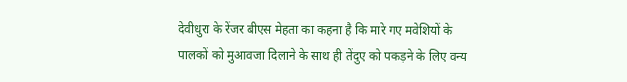देवीधुरा के रेंजर बीएस मेहता का कहना है कि मारे गए मवेशियों के पालकों को मुआवजा दिलाने के साथ ही तेंदुए को पकड़ने के लिए वन्य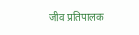जीव प्रतिपालक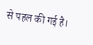से पहल की गई है।